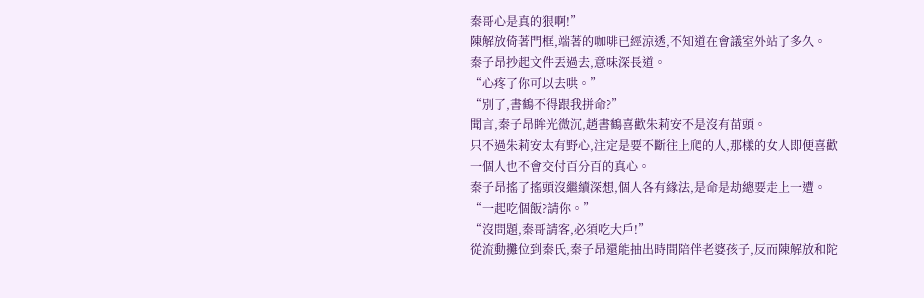秦哥心是真的狠啊!”
陳解放倚著門框,端著的咖啡已經涼透,不知道在會議室外站了多久。
秦子昂抄起文件丟過去,意味深長道。
“心疼了你可以去哄。”
“別了,書鶴不得跟我拼命?”
聞言,秦子昂眸光微沉,趙書鶴喜歡朱莉安不是沒有苗頭。
只不過朱莉安太有野心,注定是要不斷往上爬的人,那樣的女人即便喜歡一個人也不會交付百分百的真心。
秦子昂搖了搖頭沒繼續深想,個人各有緣法,是命是劫總要走上一遭。
“一起吃個飯?請你。”
“沒問題,秦哥請客,必須吃大戶!”
從流動攤位到秦氏,秦子昂還能抽出時間陪伴老婆孩子,反而陳解放和陀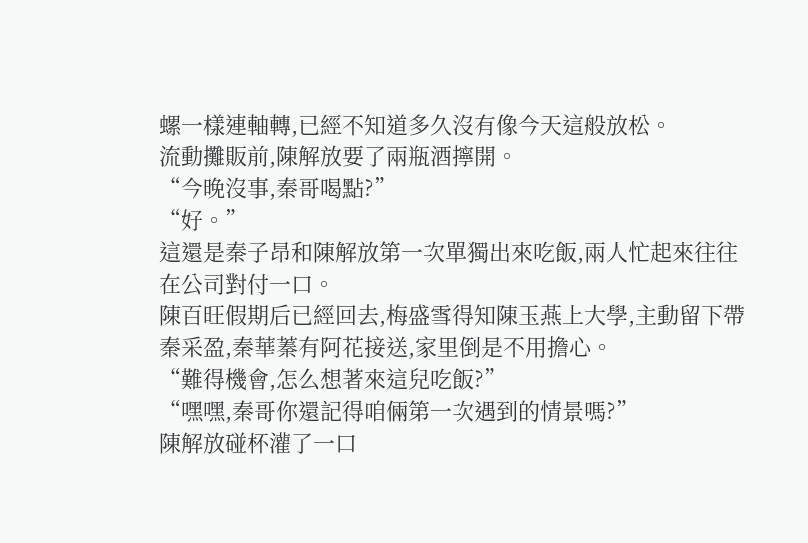螺一樣連軸轉,已經不知道多久沒有像今天這般放松。
流動攤販前,陳解放要了兩瓶酒擰開。
“今晚沒事,秦哥喝點?”
“好。”
這還是秦子昂和陳解放第一次單獨出來吃飯,兩人忙起來往往在公司對付一口。
陳百旺假期后已經回去,梅盛雪得知陳玉燕上大學,主動留下帶秦采盈,秦華蓁有阿花接送,家里倒是不用擔心。
“難得機會,怎么想著來這兒吃飯?”
“嘿嘿,秦哥你還記得咱倆第一次遇到的情景嗎?”
陳解放碰杯灌了一口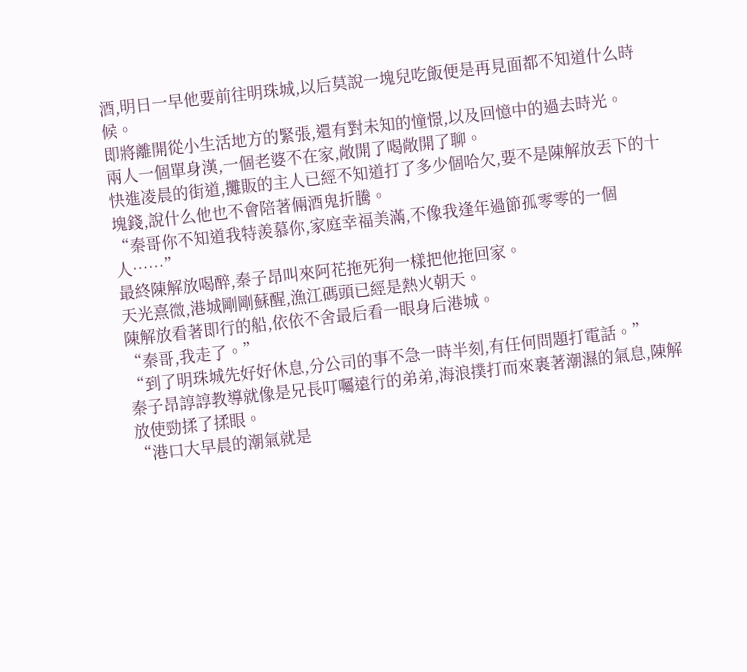酒,明日一早他要前往明珠城,以后莫說一塊兒吃飯便是再見面都不知道什么時候。
即將離開從小生活地方的緊張,還有對未知的憧憬,以及回憶中的過去時光。
兩人一個單身漢,一個老婆不在家,敞開了喝敞開了聊。
快進凌晨的街道,攤販的主人已經不知道打了多少個哈欠,要不是陳解放丟下的十塊錢,說什么他也不會陪著倆酒鬼折騰。
“秦哥你不知道我特羨慕你,家庭幸福美滿,不像我逢年過節孤零零的一個人……”
最終陳解放喝醉,秦子昂叫來阿花拖死狗一樣把他拖回家。
天光熹微,港城剛剛蘇醒,漁江碼頭已經是熱火朝天。
陳解放看著即行的船,依依不舍最后看一眼身后港城。
“秦哥,我走了。”
“到了明珠城先好好休息,分公司的事不急一時半刻,有任何問題打電話。”
秦子昂諄諄教導就像是兄長叮囑遠行的弟弟,海浪撲打而來裹著潮濕的氣息,陳解放使勁揉了揉眼。
“港口大早晨的潮氣就是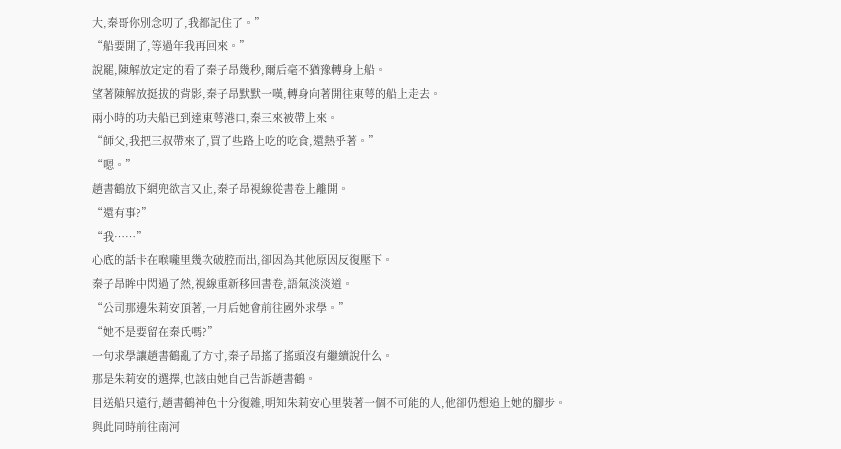大,秦哥你別念叨了,我都記住了。”
“船要開了,等過年我再回來。”
說罷,陳解放定定的看了秦子昂幾秒,爾后毫不猶豫轉身上船。
望著陳解放挺拔的背影,秦子昂默默一嘆,轉身向著開往東萼的船上走去。
兩小時的功夫船已到達東萼港口,秦三來被帶上來。
“師父,我把三叔帶來了,買了些路上吃的吃食,還熱乎著。”
“嗯。”
趙書鶴放下網兜欲言又止,秦子昂視線從書卷上離開。
“還有事?”
“我……”
心底的話卡在喉嚨里幾次破腔而出,卻因為其他原因反復壓下。
秦子昂眸中閃過了然,視線重新移回書卷,語氣淡淡道。
“公司那邊朱莉安頂著,一月后她會前往國外求學。”
“她不是要留在秦氏嗎?”
一句求學讓趙書鶴亂了方寸,秦子昂搖了搖頭沒有繼續說什么。
那是朱莉安的選擇,也該由她自己告訴趙書鶴。
目送船只遠行,趙書鶴神色十分復雜,明知朱莉安心里裝著一個不可能的人,他卻仍想追上她的腳步。
與此同時前往南河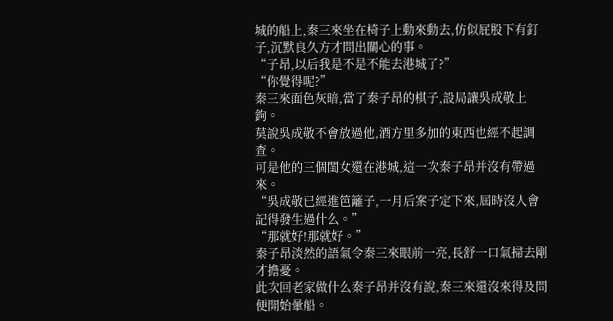城的船上,秦三來坐在椅子上動來動去,仿似屁股下有釘子,沉默良久方才問出關心的事。
“子昂,以后我是不是不能去港城了?”
“你覺得呢?”
秦三來面色灰暗,當了秦子昂的棋子,設局讓吳成敬上鉤。
莫說吳成敬不會放過他,酒方里多加的東西也經不起調查。
可是他的三個閨女還在港城,這一次秦子昂并沒有帶過來。
“吳成敬已經進笆籬子,一月后案子定下來,屆時沒人會記得發生過什么。”
“那就好!那就好。”
秦子昂淡然的語氣令秦三來眼前一亮,長舒一口氣掃去剛才擔憂。
此次回老家做什么秦子昂并沒有說,秦三來還沒來得及問便開始暈船。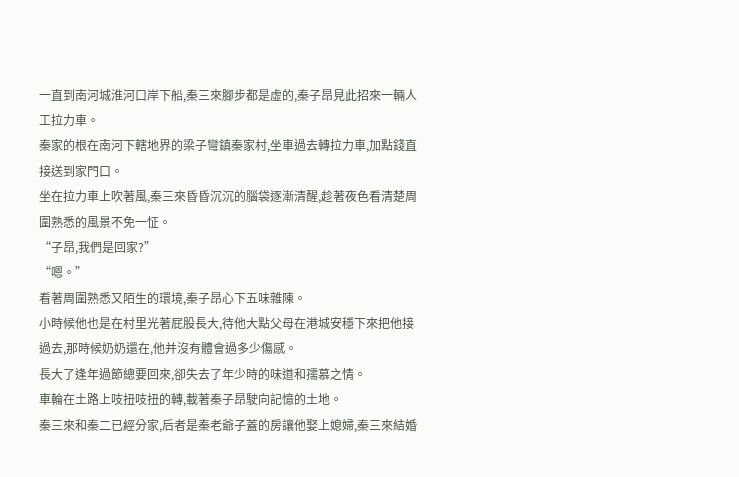一直到南河城淮河口岸下船,秦三來腳步都是虛的,秦子昂見此招來一輛人工拉力車。
秦家的根在南河下轄地界的梁子彎鎮秦家村,坐車過去轉拉力車,加點錢直接送到家門口。
坐在拉力車上吹著風,秦三來昏昏沉沉的腦袋逐漸清醒,趁著夜色看清楚周圍熟悉的風景不免一怔。
“子昂,我們是回家?”
“嗯。”
看著周圍熟悉又陌生的環境,秦子昂心下五味雜陳。
小時候他也是在村里光著屁股長大,待他大點父母在港城安穩下來把他接過去,那時候奶奶還在,他并沒有體會過多少傷感。
長大了逢年過節總要回來,卻失去了年少時的味道和孺慕之情。
車輪在土路上吱扭吱扭的轉,載著秦子昂駛向記憶的土地。
秦三來和秦二已經分家,后者是秦老爺子蓋的房讓他娶上媳婦,秦三來結婚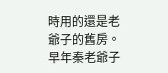時用的還是老爺子的舊房。
早年秦老爺子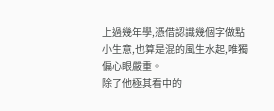上過幾年學,憑借認識幾個字做點小生意,也算是混的風生水起,唯獨偏心眼嚴重。
除了他極其看中的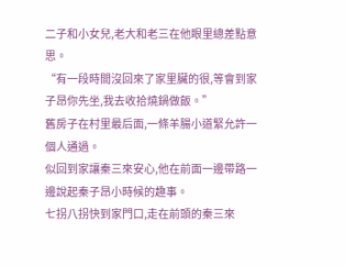二子和小女兒,老大和老三在他眼里總差點意思。
“有一段時間沒回來了家里臟的很,等會到家子昂你先坐,我去收拾燒鍋做飯。”
舊房子在村里最后面,一條羊腸小道緊允許一個人通過。
似回到家讓秦三來安心,他在前面一邊帶路一邊說起秦子昂小時候的趣事。
七拐八拐快到家門口,走在前頭的秦三來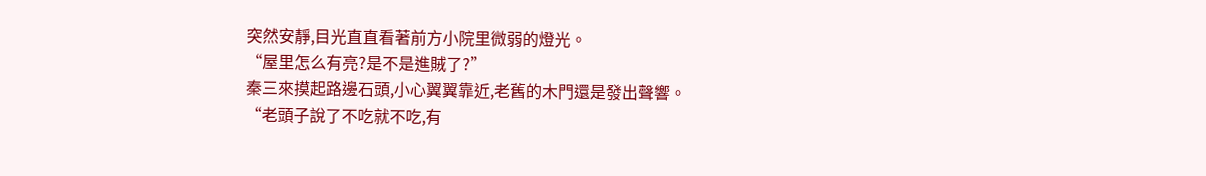突然安靜,目光直直看著前方小院里微弱的燈光。
“屋里怎么有亮?是不是進賊了?”
秦三來摸起路邊石頭,小心翼翼靠近,老舊的木門還是發出聲響。
“老頭子說了不吃就不吃,有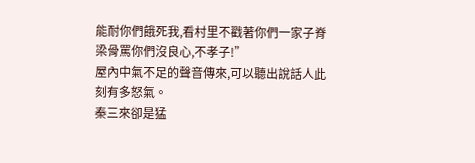能耐你們餓死我,看村里不戳著你們一家子脊梁骨罵你們沒良心,不孝子!”
屋內中氣不足的聲音傳來,可以聽出說話人此刻有多怒氣。
秦三來卻是猛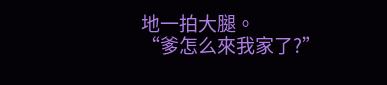地一拍大腿。
“爹怎么來我家了?”